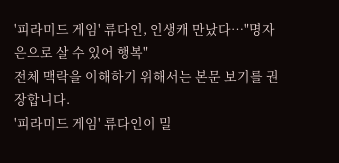'피라미드 게임' 류다인, 인생캐 만났다…"명자은으로 살 수 있어 행복"
전체 맥락을 이해하기 위해서는 본문 보기를 권장합니다.
'피라미드 게임' 류다인이 밀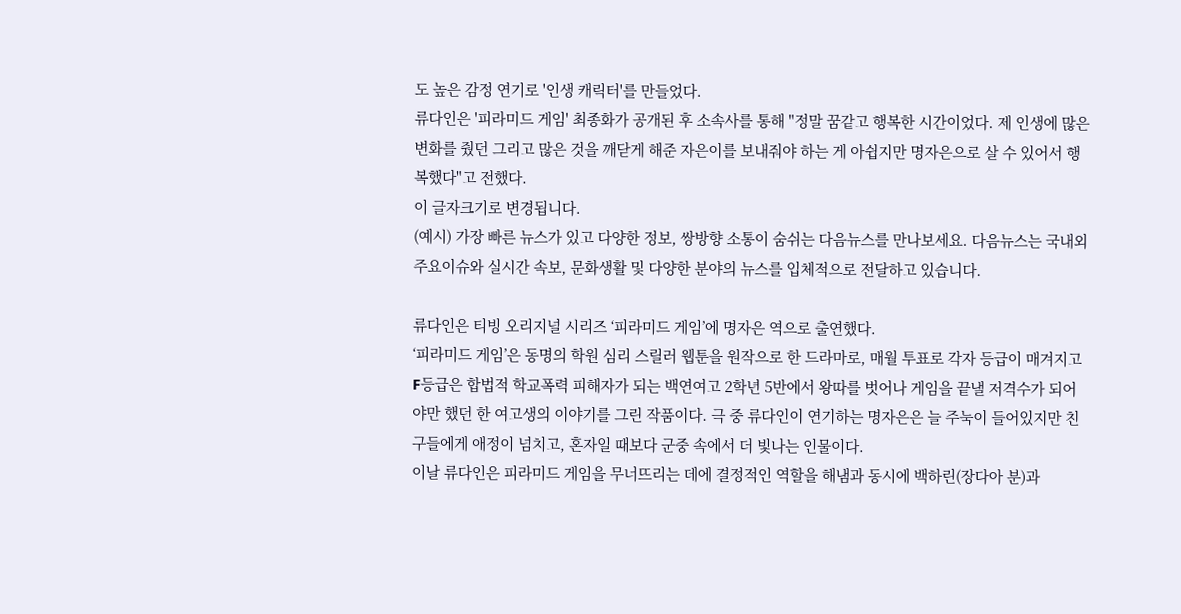도 높은 감정 연기로 '인생 캐릭터'를 만들었다.
류다인은 '피라미드 게임' 최종화가 공개된 후 소속사를 통해 "정말 꿈같고 행복한 시간이었다. 제 인생에 많은 변화를 줬던 그리고 많은 것을 깨닫게 해준 자은이를 보내줘야 하는 게 아쉽지만 명자은으로 살 수 있어서 행복했다"고 전했다.
이 글자크기로 변경됩니다.
(예시) 가장 빠른 뉴스가 있고 다양한 정보, 쌍방향 소통이 숨쉬는 다음뉴스를 만나보세요. 다음뉴스는 국내외 주요이슈와 실시간 속보, 문화생활 및 다양한 분야의 뉴스를 입체적으로 전달하고 있습니다.

류다인은 티빙 오리지널 시리즈 ‘피라미드 게임’에 명자은 역으로 출연했다.
‘피라미드 게임’은 동명의 학원 심리 스릴러 웹툰을 원작으로 한 드라마로, 매월 투표로 각자 등급이 매겨지고 F등급은 합법적 학교폭력 피해자가 되는 백연여고 2학년 5반에서 왕따를 벗어나 게임을 끝낼 저격수가 되어야만 했던 한 여고생의 이야기를 그린 작품이다. 극 중 류다인이 연기하는 명자은은 늘 주눅이 들어있지만 친구들에게 애정이 넘치고, 혼자일 때보다 군중 속에서 더 빛나는 인물이다.
이날 류다인은 피라미드 게임을 무너뜨리는 데에 결정적인 역할을 해냄과 동시에 백하린(장다아 분)과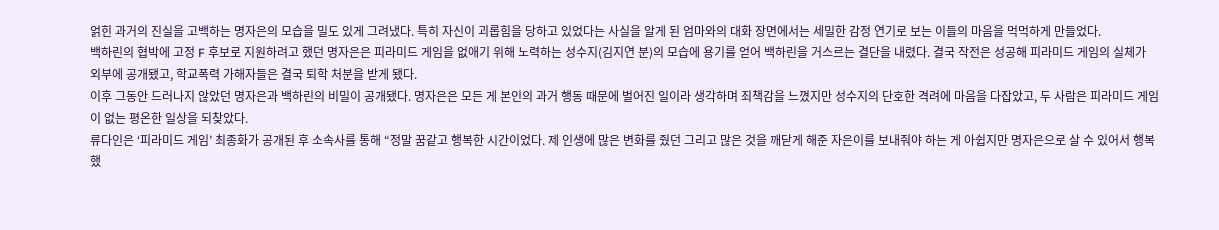얽힌 과거의 진실을 고백하는 명자은의 모습을 밀도 있게 그려냈다. 특히 자신이 괴롭힘을 당하고 있었다는 사실을 알게 된 엄마와의 대화 장면에서는 세밀한 감정 연기로 보는 이들의 마음을 먹먹하게 만들었다.
백하린의 협박에 고정 F 후보로 지원하려고 했던 명자은은 피라미드 게임을 없애기 위해 노력하는 성수지(김지연 분)의 모습에 용기를 얻어 백하린을 거스르는 결단을 내렸다. 결국 작전은 성공해 피라미드 게임의 실체가 외부에 공개됐고, 학교폭력 가해자들은 결국 퇴학 처분을 받게 됐다.
이후 그동안 드러나지 않았던 명자은과 백하린의 비밀이 공개됐다. 명자은은 모든 게 본인의 과거 행동 때문에 벌어진 일이라 생각하며 죄책감을 느꼈지만 성수지의 단호한 격려에 마음을 다잡았고, 두 사람은 피라미드 게임이 없는 평온한 일상을 되찾았다.
류다인은 ‘피라미드 게임’ 최종화가 공개된 후 소속사를 통해 “정말 꿈같고 행복한 시간이었다. 제 인생에 많은 변화를 줬던 그리고 많은 것을 깨닫게 해준 자은이를 보내줘야 하는 게 아쉽지만 명자은으로 살 수 있어서 행복했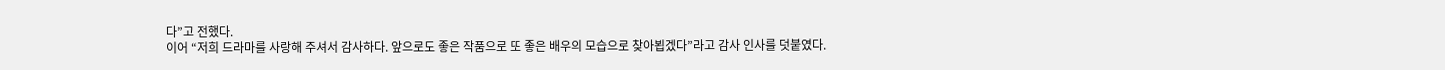다”고 전했다.
이어 “저희 드라마를 사랑해 주셔서 감사하다. 앞으로도 좋은 작품으로 또 좋은 배우의 모습으로 찾아뵙겠다”라고 감사 인사를 덧붙였다.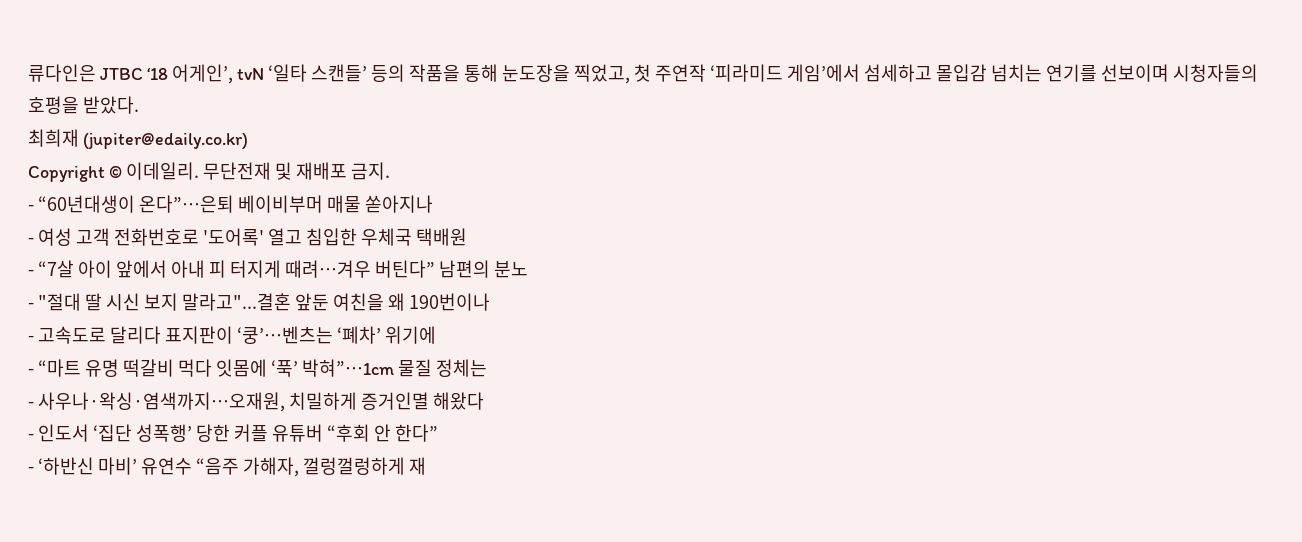류다인은 JTBC ‘18 어게인’, tvN ‘일타 스캔들’ 등의 작품을 통해 눈도장을 찍었고, 첫 주연작 ‘피라미드 게임’에서 섬세하고 몰입감 넘치는 연기를 선보이며 시청자들의 호평을 받았다.
최희재 (jupiter@edaily.co.kr)
Copyright © 이데일리. 무단전재 및 재배포 금지.
- “60년대생이 온다”…은퇴 베이비부머 매물 쏟아지나
- 여성 고객 전화번호로 '도어록' 열고 침입한 우체국 택배원
- “7살 아이 앞에서 아내 피 터지게 때려…겨우 버틴다” 남편의 분노
- "절대 딸 시신 보지 말라고"...결혼 앞둔 여친을 왜 190번이나
- 고속도로 달리다 표지판이 ‘쿵’…벤츠는 ‘폐차’ 위기에
- “마트 유명 떡갈비 먹다 잇몸에 ‘푹’ 박혀”…1cm 물질 정체는
- 사우나·왁싱·염색까지…오재원, 치밀하게 증거인멸 해왔다
- 인도서 ‘집단 성폭행’ 당한 커플 유튜버 “후회 안 한다”
- ‘하반신 마비’ 유연수 “음주 가해자, 껄렁껄렁하게 재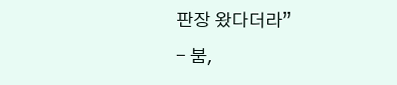판장 왔다더라”
- 붐,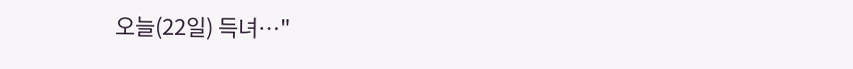오늘(22일) 득녀…"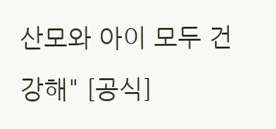산모와 아이 모두 건강해" [공식]